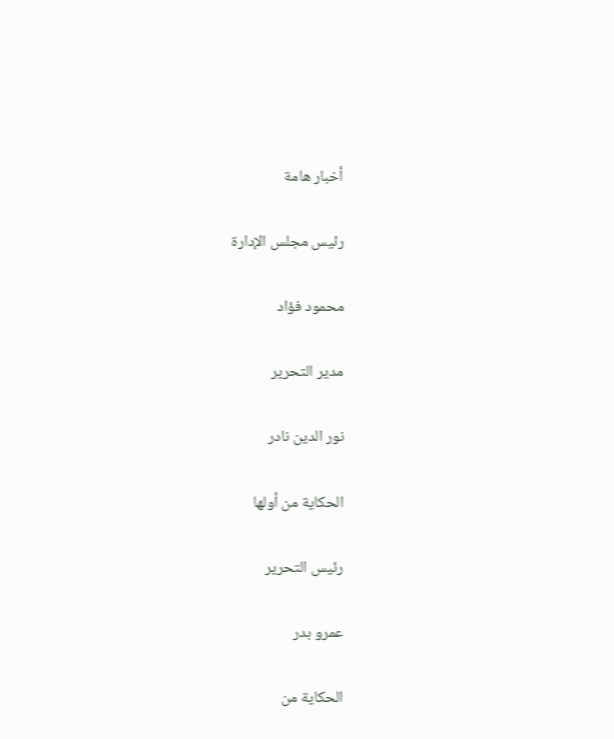أخبار هامة

رئيس مجلس الإدارة

محمود فؤاد

مدير التحرير

نور الدين نادر

الحكاية من أولها

رئيس التحرير

عمرو بدر

الحكاية من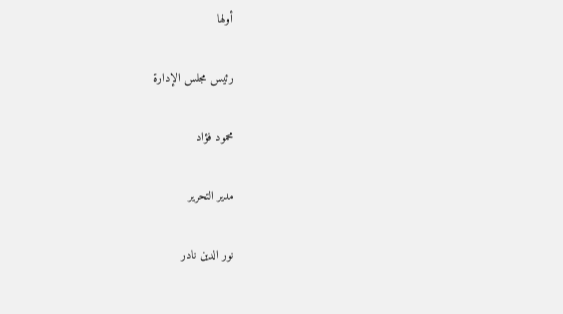أولها

رئيس مجلس الإدارة

محمود فؤاد

مدير التحرير

نور الدين نادر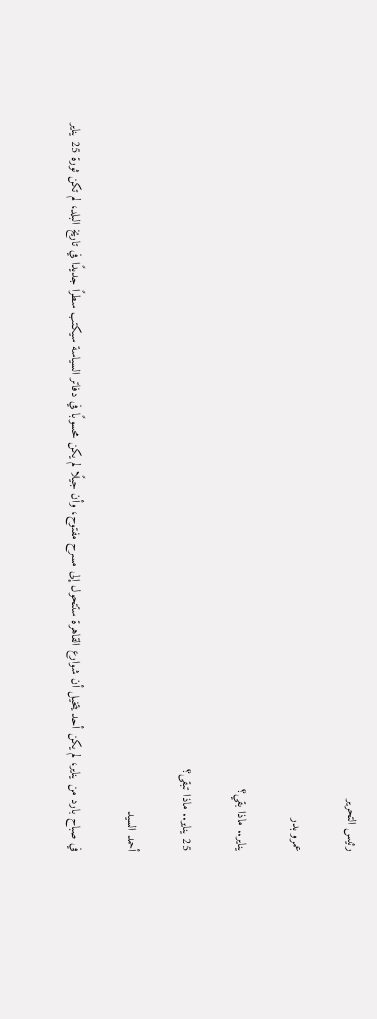رئيس التحرير

عمرو بدر

يناير.. ماذا بقي؟

25 يناير.. ماذا تبقى؟

أحمد السيد

في صباح بارد من يناير، لم يكن أحد يتخيل أن شوارع القاهرة ستتحول إلى مسرح مفتوح، وأن جيلًا لم يكن محسوبًا في دفاتر السياسة سيكتب سطرًا جديدًا في تاريخ البلد، لم تكن ثورة 25 يناير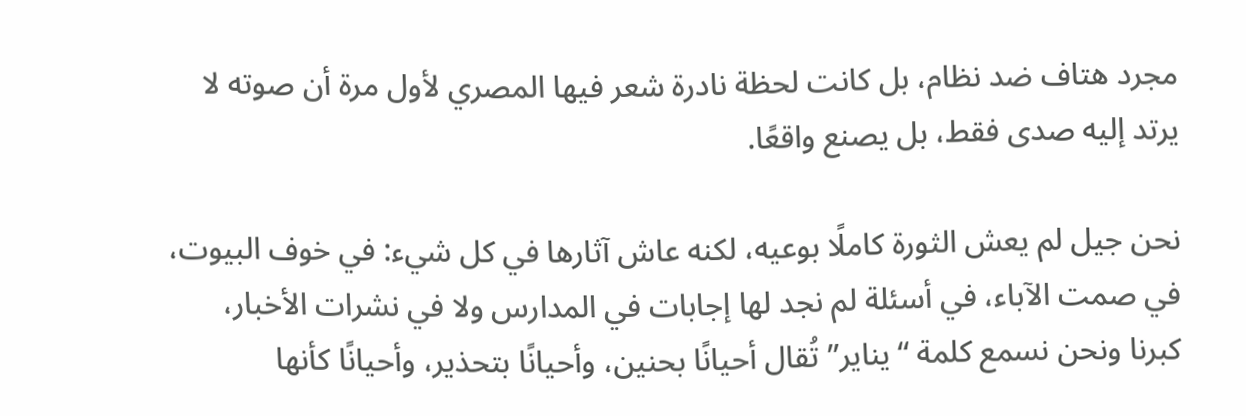مجرد هتاف ضد نظام، بل كانت لحظة نادرة شعر فيها المصري لأول مرة أن صوته لا يرتد إليه صدى فقط، بل يصنع واقعًا.

نحن جيل لم يعش الثورة كاملًا بوعيه، لكنه عاش آثارها في كل شيء: في خوف البيوت، في صمت الآباء، في أسئلة لم نجد لها إجابات في المدارس ولا في نشرات الأخبار، كبرنا ونحن نسمع كلمة “يناير” تُقال أحيانًا بحنين، وأحيانًا بتحذير، وأحيانًا كأنها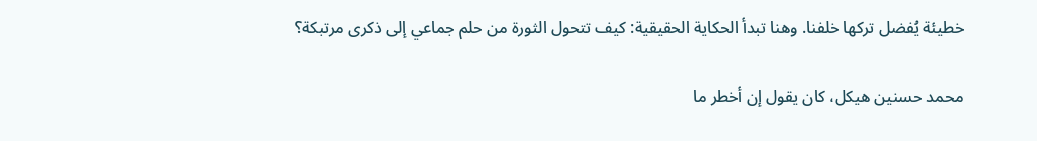خطيئة يُفضل تركها خلفنا. وهنا تبدأ الحكاية الحقيقية: كيف تتحول الثورة من حلم جماعي إلى ذكرى مرتبكة؟

محمد حسنين هيكل، كان يقول إن أخطر ما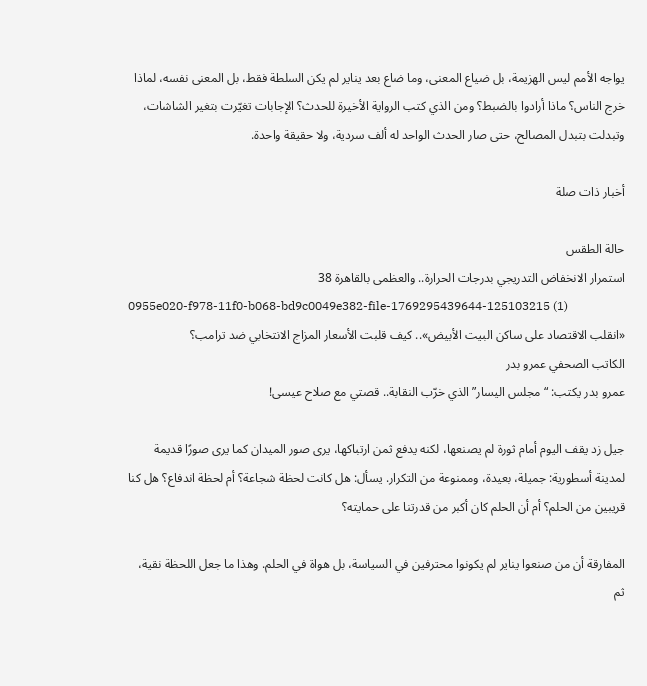يواجه الأمم ليس الهزيمة، بل ضياع المعنى، وما ضاع بعد يناير لم يكن السلطة فقط، بل المعنى نفسه، لماذا خرج الناس؟ ماذا أرادوا بالضبط؟ ومن الذي كتب الرواية الأخيرة للحدث؟ الإجابات تغيّرت بتغير الشاشات، وتبدلت بتبدل المصالح، حتى صار الحدث الواحد له ألف سردية، ولا حقيقة واحدة.

أخبار ذات صلة

حالة الطقس
استمرار الانخفاض التدريجي بدرجات الحرارة.. والعظمى بالقاهرة 38
0955e020-f978-11f0-b068-bd9c0049e382-file-1769295439644-125103215 (1)
«انقلب الاقتصاد على ساكن البيت الأبيض».. كيف قلبت الأسعار المزاج الانتخابي ضد ترامب؟
الكاتب الصحفي عمرو بدر
عمرو بدر يكتب: “مجلس اليسار” الذي خرّب النقابة.. قصتي مع صلاح عيسى!

جيل زد يقف اليوم أمام ثورة لم يصنعها، لكنه يدفع ثمن ارتباكها، يرى صور الميدان كما يرى صورًا قديمة لمدينة أسطورية: جميلة، بعيدة، وممنوعة من التكرار. يسأل: هل كانت لحظة شجاعة؟ أم لحظة اندفاع؟ هل كنا قريبين من الحلم؟ أم أن الحلم كان أكبر من قدرتنا على حمايته؟

المفارقة أن من صنعوا يناير لم يكونوا محترفين في السياسة، بل هواة في الحلم. وهذا ما جعل اللحظة نقية، ثم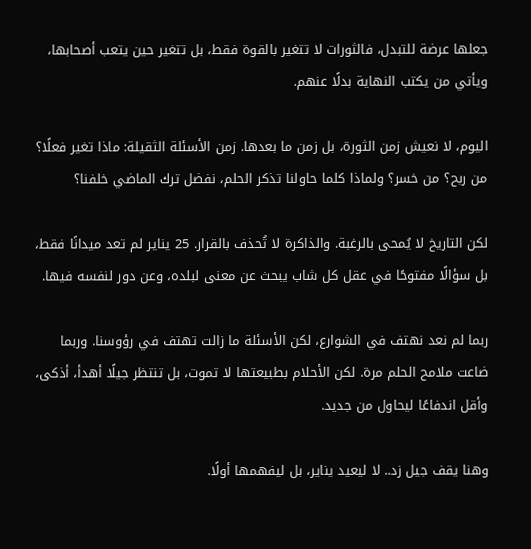جعلها عرضة للتبدل، فالثورات لا تتغير بالقوة فقط، بل تتغير حين يتعب أصحابها، ويأتي من يكتب النهاية بدلًا عنهم.

اليوم، لا نعيش زمن الثورة، بل زمن ما بعدها. زمن الأسئلة الثقيلة: ماذا تغير فعلًا؟ من ربح؟ من خسر؟ ولماذا كلما حاولنا تذكر الحلم، نفضل ترك الماضي خلفنا؟

لكن التاريخ لا يُمحى بالرغبة. والذاكرة لا تُحذف بالقرار. 25 يناير لم تعد ميدانًا فقط، بل سؤالًا مفتوحًا في عقل كل شاب يبحث عن معنى لبلده، وعن دور لنفسه فيها.

ربما لم نعد نهتف في الشوارع، لكن الأسئلة ما زالت تهتف في رؤوسنا. وربما ضاعت ملامح الحلم مرة. لكن الأحلام بطبيعتها لا تموت، بل تنتظر جيلًا أهدأ، أذكى، وأقل اندفاعًا ليحاول من جديد.

وهنا يقف جيل زد.. لا ليعيد يناير، بل ليفهمها أولًا.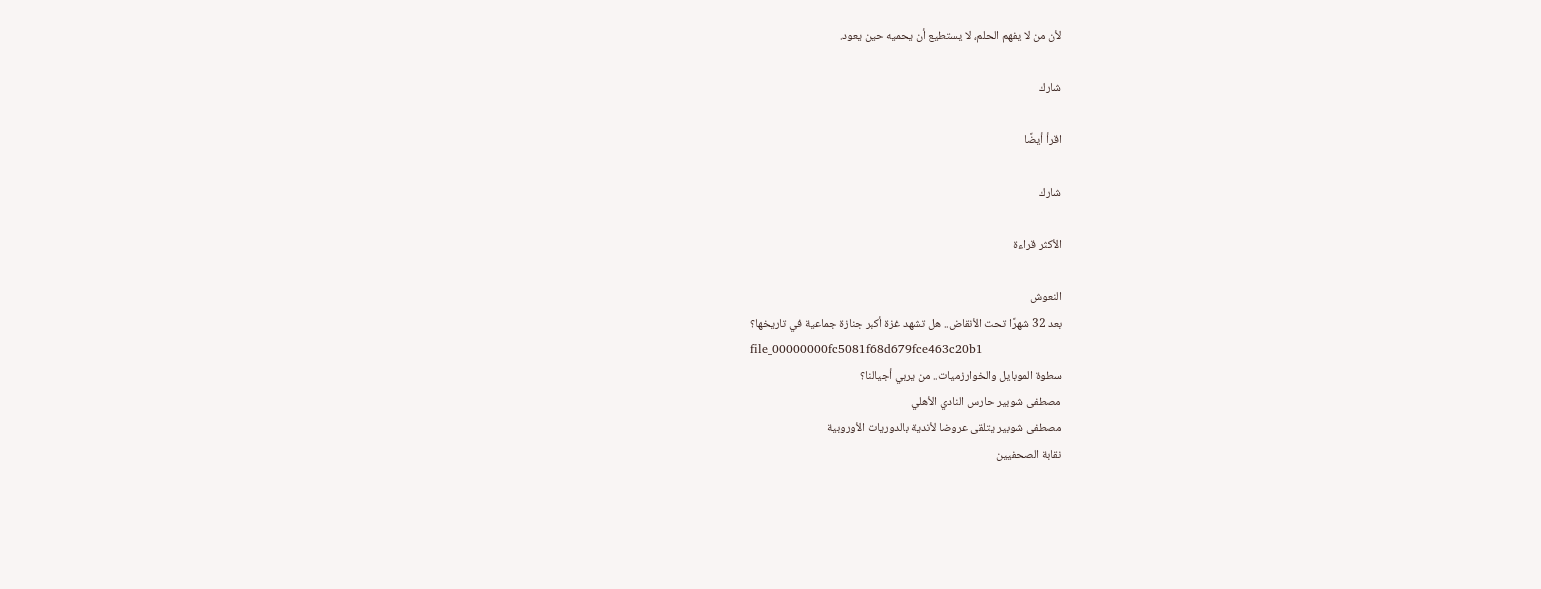لأن من لا يفهم الحلم، لا يستطيع أن يحميه حين يعود.

شارك

اقرأ أيضًا

شارك

الأكثر قراءة

النعوش
بعد 32 شهرًا تحت الأنقاض.. هل تشهد غزة أكبر جنازة جماعية في تاريخها؟
file_00000000fc5081f68d679fce463c20b1
سطوة الموبايل والخوارزميات.. من يربي أجيالنا؟
مصطفى شوبير حارس النادي الأهلي
مصطفى شوبير يتلقى عروضا لأندية بالدوريات الأوروبية
نقابة الصحفيين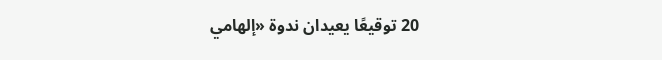20 توقيعًا يعيدان ندوة «إلهامي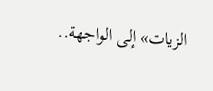الزيات» إلى الواجهة..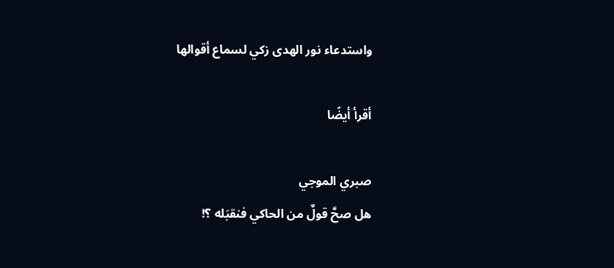واستدعاء نور الهدى زكي لسماع أقوالها

أقرأ أيضًا

صبري الموجي
هل صحَّ قولٌ من الحاكي فنقبَله ؟!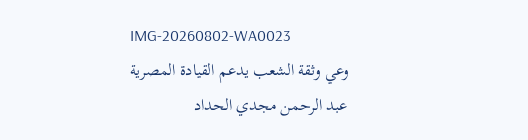IMG-20260802-WA0023
وعي وثقة الشعب يدعم القيادة المصرية
عبد الرحمن مجدي الحداد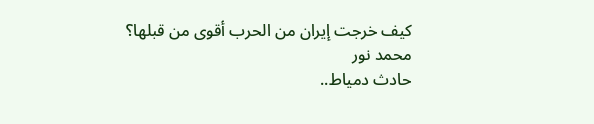كيف خرجت إيران من الحرب أقوى من قبلها؟
محمد نور
حادث دمياط..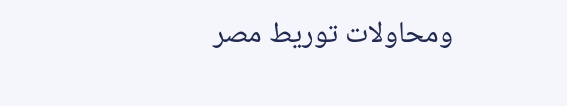ومحاولات توريط مصر